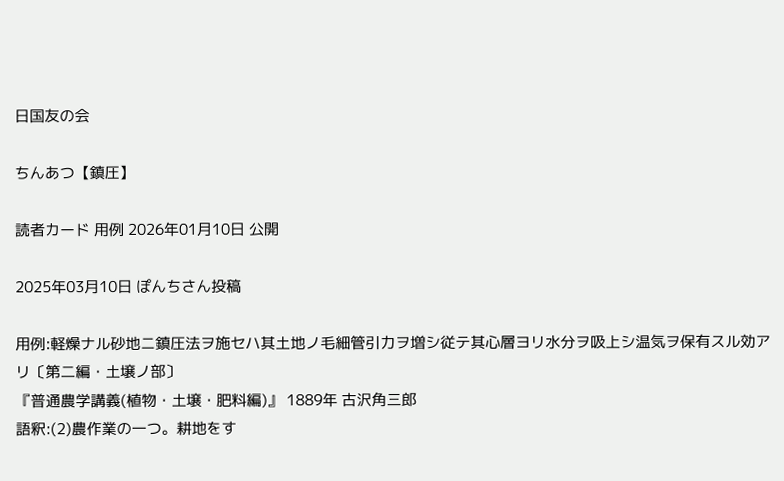日国友の会

ちんあつ【鎮圧】

読者カード 用例 2026年01月10日 公開

2025年03月10日 ぽんちさん投稿

用例:軽燥ナル砂地ニ鎮圧法ヲ施セハ其土地ノ毛細管引力ヲ増シ従テ其心層ヨリ水分ヲ吸上シ温気ヲ保有スル効アリ〔第二編・土壌ノ部〕
『普通農学講義(植物・土壌・肥料編)』 1889年 古沢角三郎
語釈:(2)農作業の一つ。耕地をす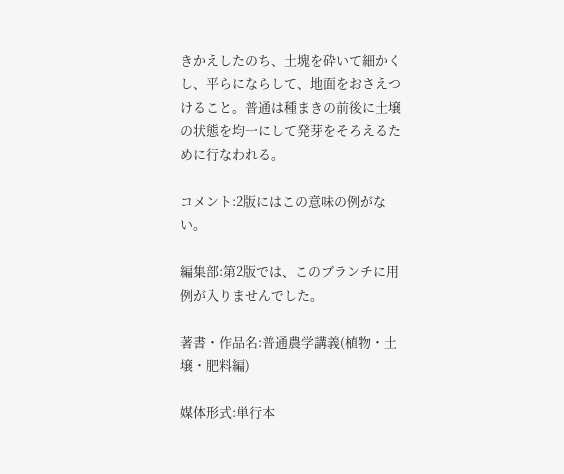きかえしたのち、土塊を砕いて細かくし、平らにならして、地面をおさえつけること。普通は種まきの前後に土壌の状態を均一にして発芽をそろえるために行なわれる。

コメント:2版にはこの意味の例がない。

編集部:第2版では、このブランチに用例が入りませんでした。

著書・作品名:普通農学講義(植物・土壌・肥料編)

媒体形式:単行本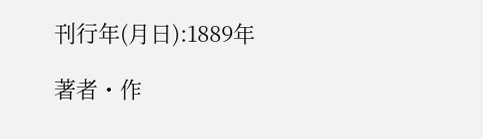刊行年(月日):1889年

著者・作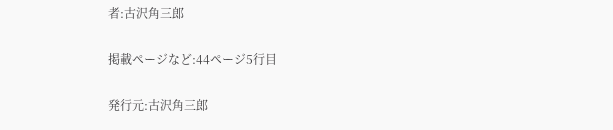者:古沢角三郎

掲載ページなど:44ページ5行目

発行元:古沢角三郎